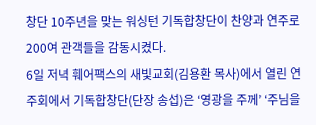창단 10주년을 맞는 워싱턴 기독합창단이 찬양과 연주로 200여 관객들을 감동시켰다.
6일 저녁 훼어팩스의 새빛교회(김용환 목사)에서 열린 연주회에서 기독합창단(단장 송섭)은 ‘영광을 주께’ ‘주님을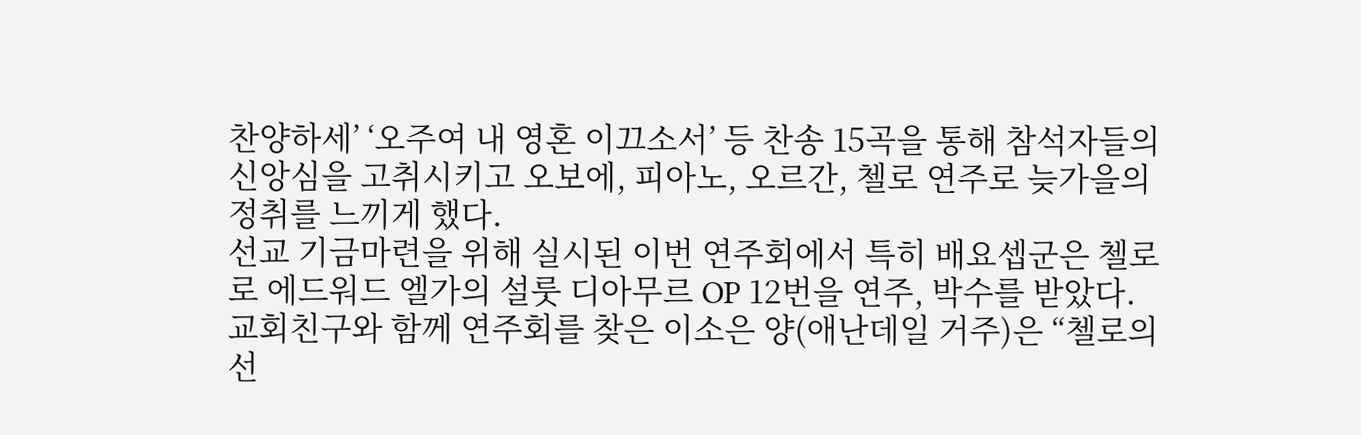찬양하세’ ‘오주여 내 영혼 이끄소서’ 등 찬송 15곡을 통해 참석자들의 신앙심을 고취시키고 오보에, 피아노, 오르간, 첼로 연주로 늦가을의 정취를 느끼게 했다.
선교 기금마련을 위해 실시된 이번 연주회에서 특히 배요셉군은 첼로로 에드워드 엘가의 설룻 디아무르 OP 12번을 연주, 박수를 받았다.
교회친구와 함께 연주회를 찾은 이소은 양(애난데일 거주)은 “첼로의 선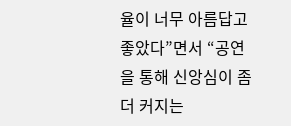율이 너무 아름답고 좋았다”면서 “공연을 통해 신앙심이 좀 더 커지는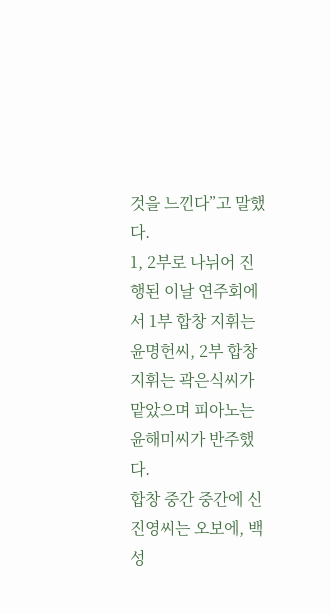것을 느낀다”고 말했다.
1, 2부로 나뉘어 진행된 이날 연주회에서 1부 합창 지휘는 윤명헌씨, 2부 합창 지휘는 곽은식씨가 맡았으며 피아노는 윤해미씨가 반주했다.
합창 중간 중간에 신진영씨는 오보에, 백성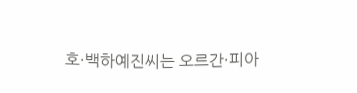호·백하예진씨는 오르간·피아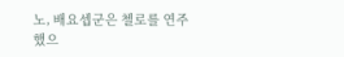노, 배요셉군은 첼로를 연주했으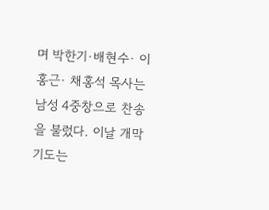며 박한기·배현수· 이홍근· 채홍석 목사는 남성 4중창으로 찬송을 불렀다. 이날 개막기도는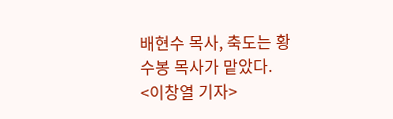배현수 목사, 축도는 황수봉 목사가 맡았다.
<이창열 기자>